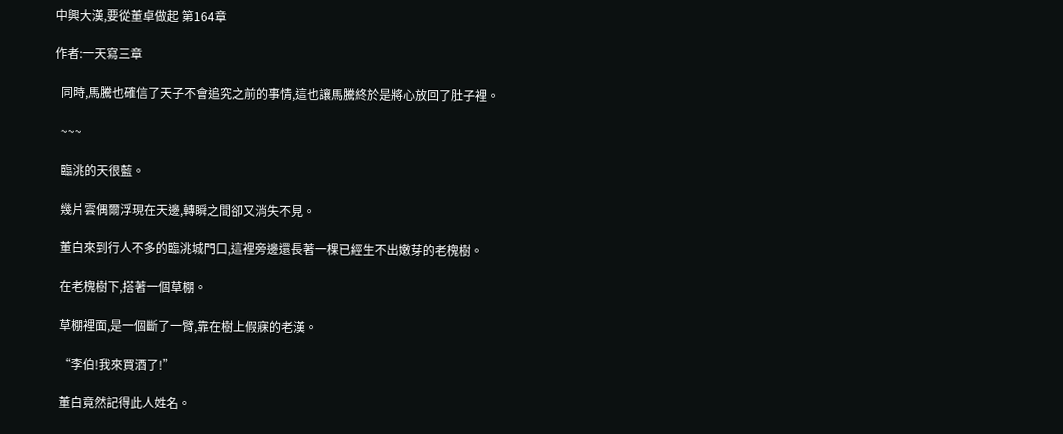中興大漢,要從董卓做起 第164章

作者:一天寫三章

  同時,馬騰也確信了天子不會追究之前的事情,這也讓馬騰終於是將心放回了肚子裡。

  ~~~

  臨洮的天很藍。

  幾片雲偶爾浮現在天邊,轉瞬之間卻又消失不見。

  董白來到行人不多的臨洮城門口,這裡旁邊還長著一棵已經生不出嫩芽的老槐樹。

  在老槐樹下,搭著一個草棚。

  草棚裡面,是一個斷了一臂,靠在樹上假寐的老漢。

  “李伯!我來買酒了!”

  董白竟然記得此人姓名。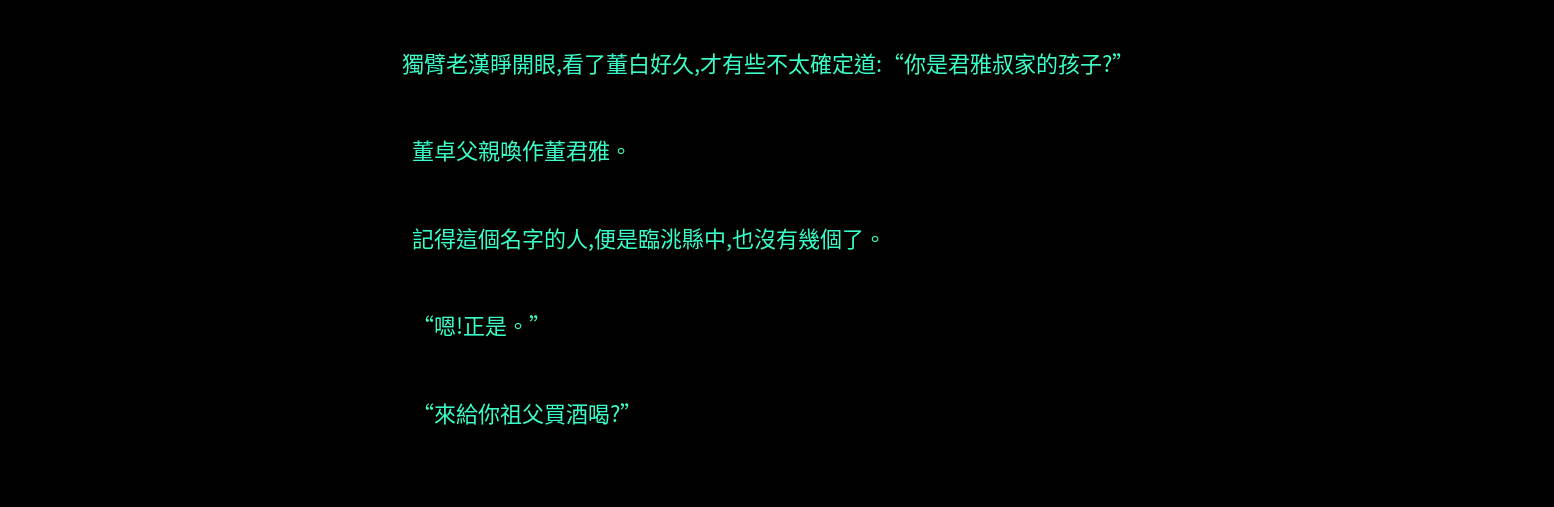獨臂老漢睜開眼,看了董白好久,才有些不太確定道:“你是君雅叔家的孩子?”

  董卓父親喚作董君雅。

  記得這個名字的人,便是臨洮縣中,也沒有幾個了。

  “嗯!正是。”

  “來給你祖父買酒喝?”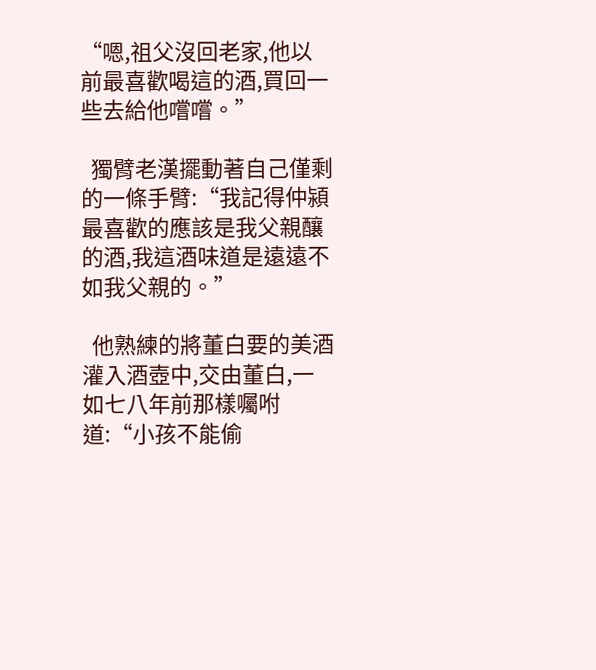“嗯,祖父沒回老家,他以前最喜歡喝這的酒,買回一些去給他嚐嚐。”

  獨臂老漢擺動著自己僅剩的一條手臂:“我記得仲潁最喜歡的應該是我父親釀的酒,我這酒味道是遠遠不如我父親的。”

  他熟練的將董白要的美酒灌入酒壺中,交由董白,一如七八年前那樣囑咐道:“小孩不能偷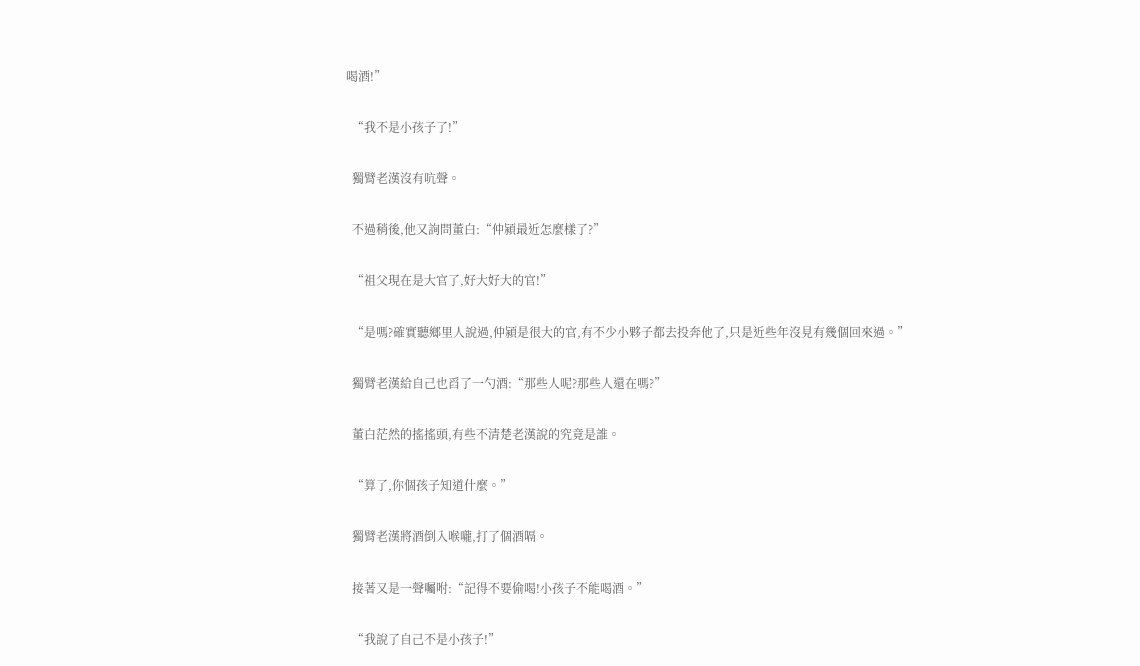喝酒!”

  “我不是小孩子了!”

  獨臂老漢沒有吭聲。

  不過稍後,他又詢問董白:“仲潁最近怎麼樣了?”

  “祖父現在是大官了,好大好大的官!”

  “是嗎?確實聽鄉里人說過,仲潁是很大的官,有不少小夥子都去投奔他了,只是近些年沒見有幾個回來過。”

  獨臂老漢給自己也舀了一勺酒:“那些人呢?那些人還在嗎?”

  董白茫然的搖搖頭,有些不清楚老漢說的究竟是誰。

  “算了,你個孩子知道什麼。”

  獨臂老漢將酒倒入喉嚨,打了個酒嗝。

  接著又是一聲囑咐:“記得不要偷喝!小孩子不能喝酒。”

  “我說了自己不是小孩子!”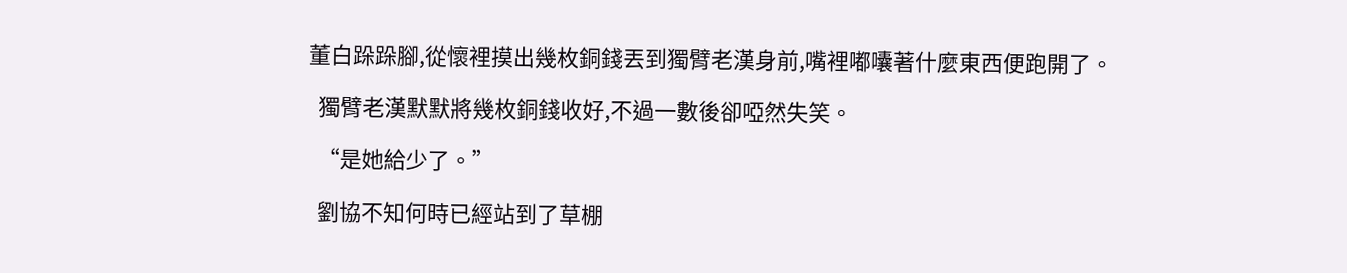董白跺跺腳,從懷裡摸出幾枚銅錢丟到獨臂老漢身前,嘴裡嘟囔著什麼東西便跑開了。

  獨臂老漢默默將幾枚銅錢收好,不過一數後卻啞然失笑。

  “是她給少了。”

  劉協不知何時已經站到了草棚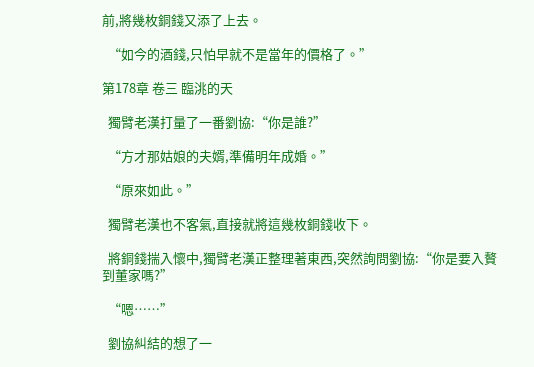前,將幾枚銅錢又添了上去。

  “如今的酒錢,只怕早就不是當年的價格了。”

第178章 卷三 臨洮的天

  獨臂老漢打量了一番劉協:“你是誰?”

  “方才那姑娘的夫婿,準備明年成婚。”

  “原來如此。”

  獨臂老漢也不客氣,直接就將這幾枚銅錢收下。

  將銅錢揣入懷中,獨臂老漢正整理著東西,突然詢問劉協:“你是要入贅到董家嗎?”

  “嗯……”

  劉協糾結的想了一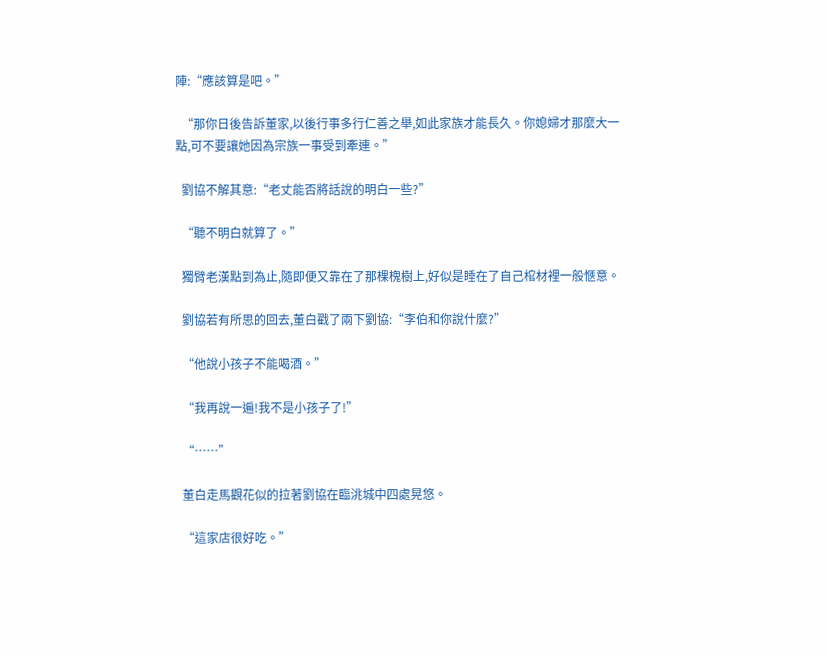陣:“應該算是吧。”

  “那你日後告訴董家,以後行事多行仁善之舉,如此家族才能長久。你媳婦才那麼大一點,可不要讓她因為宗族一事受到牽連。”

  劉協不解其意:“老丈能否將話說的明白一些?”

  “聽不明白就算了。”

  獨臂老漢點到為止,隨即便又靠在了那棵槐樹上,好似是睡在了自己棺材裡一般愜意。

  劉協若有所思的回去,董白戳了兩下劉協:“李伯和你說什麼?”

  “他說小孩子不能喝酒。”

  “我再說一遍!我不是小孩子了!”

  “……”

  董白走馬觀花似的拉著劉協在臨洮城中四處晃悠。

  “這家店很好吃。”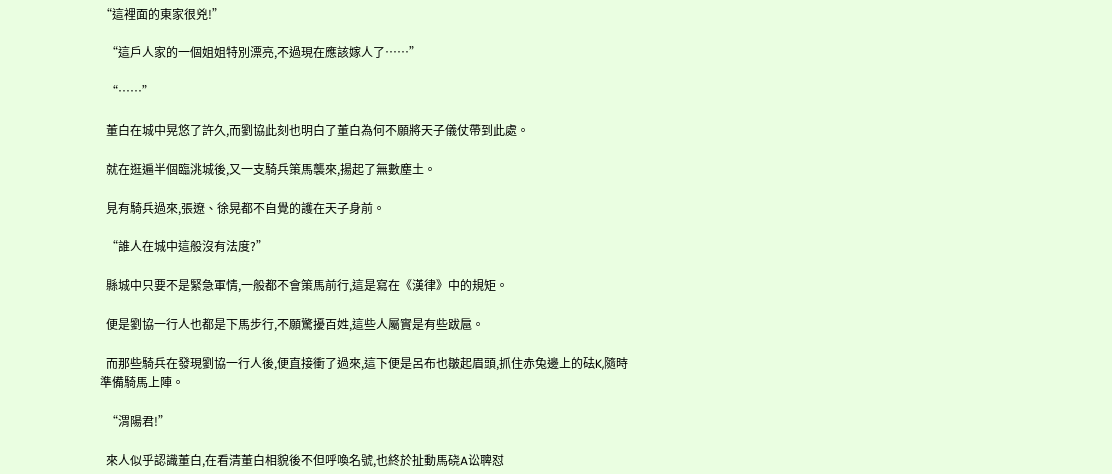“這裡面的東家很兇!”

  “這戶人家的一個姐姐特別漂亮,不過現在應該嫁人了……”

  “……”

  董白在城中晃悠了許久,而劉協此刻也明白了董白為何不願將天子儀仗帶到此處。

  就在逛遍半個臨洮城後,又一支騎兵策馬襲來,揚起了無數塵土。

  見有騎兵過來,張遼、徐晃都不自覺的護在天子身前。

  “誰人在城中這般沒有法度?”

  縣城中只要不是緊急軍情,一般都不會策馬前行,這是寫在《漢律》中的規矩。

  便是劉協一行人也都是下馬步行,不願驚擾百姓,這些人屬實是有些跋扈。

  而那些騎兵在發現劉協一行人後,便直接衝了過來,這下便是呂布也皺起眉頭,抓住赤兔邊上的砝K,隨時準備騎馬上陣。

  “渭陽君!”

  來人似乎認識董白,在看清董白相貌後不但呼喚名號,也終於扯動馬硗A讼聛怼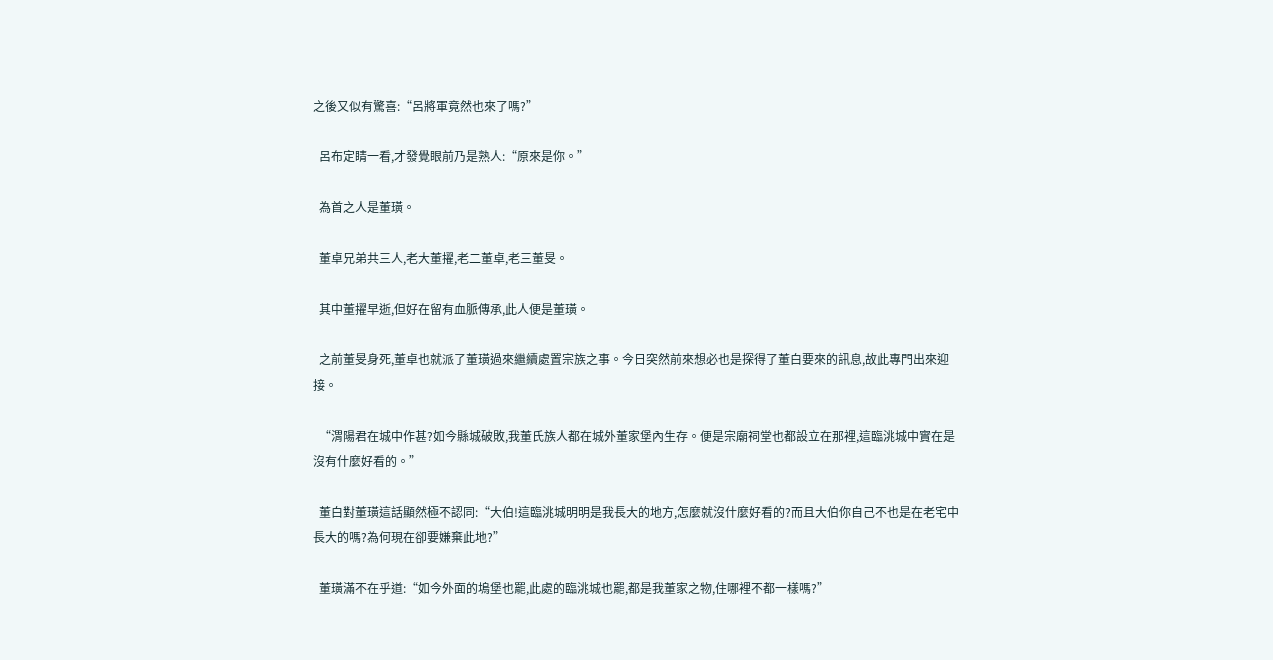之後又似有驚喜:“呂將軍竟然也來了嗎?”

  呂布定睛一看,才發覺眼前乃是熟人:“原來是你。”

  為首之人是董璜。

  董卓兄弟共三人,老大董擢,老二董卓,老三董旻。

  其中董擢早逝,但好在留有血脈傳承,此人便是董璜。

  之前董旻身死,董卓也就派了董璜過來繼續處置宗族之事。今日突然前來想必也是探得了董白要來的訊息,故此專門出來迎接。

  “渭陽君在城中作甚?如今縣城破敗,我董氏族人都在城外董家堡內生存。便是宗廟祠堂也都設立在那裡,這臨洮城中實在是沒有什麼好看的。”

  董白對董璜這話顯然極不認同:“大伯!這臨洮城明明是我長大的地方,怎麼就沒什麼好看的?而且大伯你自己不也是在老宅中長大的嗎?為何現在卻要嫌棄此地?”

  董璜滿不在乎道:“如今外面的塢堡也罷,此處的臨洮城也罷,都是我董家之物,住哪裡不都一樣嗎?”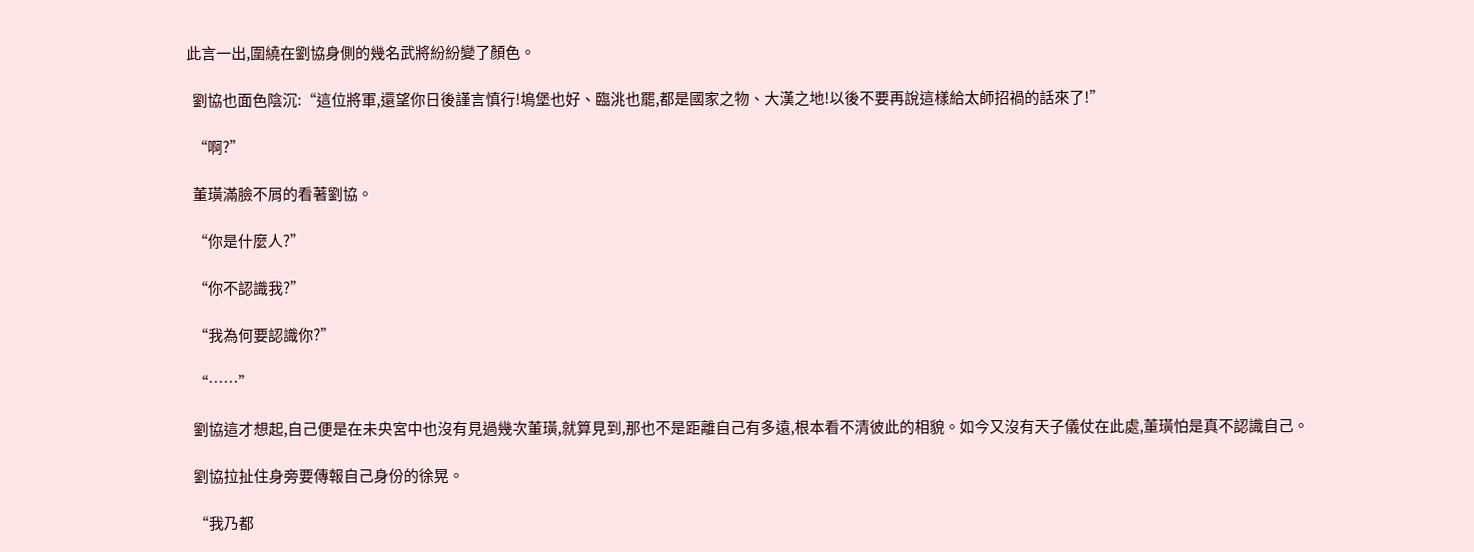此言一出,圍繞在劉協身側的幾名武將紛紛變了顏色。

  劉協也面色陰沉:“這位將軍,還望你日後謹言慎行!塢堡也好、臨洮也罷,都是國家之物、大漢之地!以後不要再說這樣給太師招禍的話來了!”

  “啊?”

  董璜滿臉不屑的看著劉協。

  “你是什麼人?”

  “你不認識我?”

  “我為何要認識你?”

  “……”

  劉協這才想起,自己便是在未央宮中也沒有見過幾次董璜,就算見到,那也不是距離自己有多遠,根本看不清彼此的相貌。如今又沒有天子儀仗在此處,董璜怕是真不認識自己。

  劉協拉扯住身旁要傳報自己身份的徐晃。

  “我乃都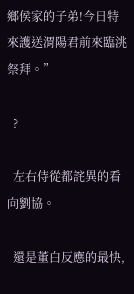鄉侯家的子弟!今日特來護送渭陽君前來臨洮祭拜。”

  ?

  左右侍從都詫異的看向劉協。

  還是董白反應的最快,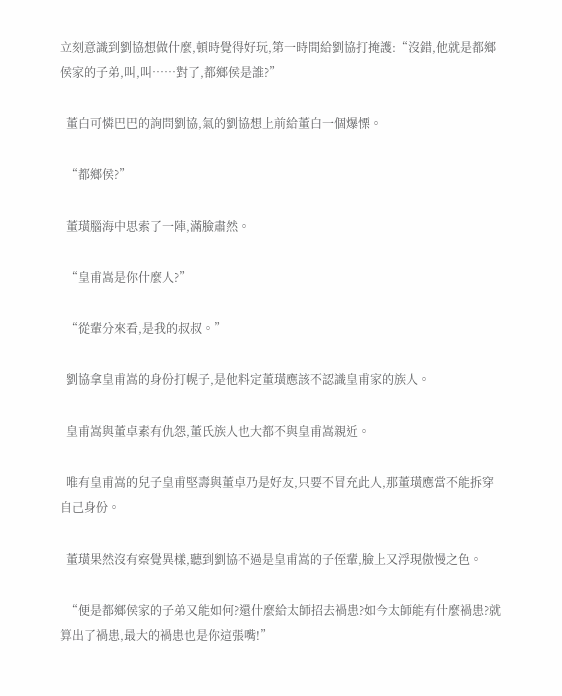立刻意識到劉協想做什麼,頓時覺得好玩,第一時間給劉協打掩護:“沒錯,他就是都鄉侯家的子弟,叫,叫……對了,都鄉侯是誰?”

  董白可憐巴巴的詢問劉協,氣的劉協想上前給董白一個爆慄。

  “都鄉侯?”

  董璜腦海中思索了一陣,滿臉肅然。

  “皇甫嵩是你什麼人?”

  “從輩分來看,是我的叔叔。”

  劉協拿皇甫嵩的身份打幌子,是他料定董璜應該不認識皇甫家的族人。

  皇甫嵩與董卓素有仇怨,董氏族人也大都不與皇甫嵩親近。

  唯有皇甫嵩的兒子皇甫堅壽與董卓乃是好友,只要不冒充此人,那董璜應當不能拆穿自己身份。

  董璜果然沒有察覺異樣,聽到劉協不過是皇甫嵩的子侄輩,臉上又浮現傲慢之色。

  “便是都鄉侯家的子弟又能如何?還什麼給太師招去禍患?如今太師能有什麼禍患?就算出了禍患,最大的禍患也是你這張嘴!”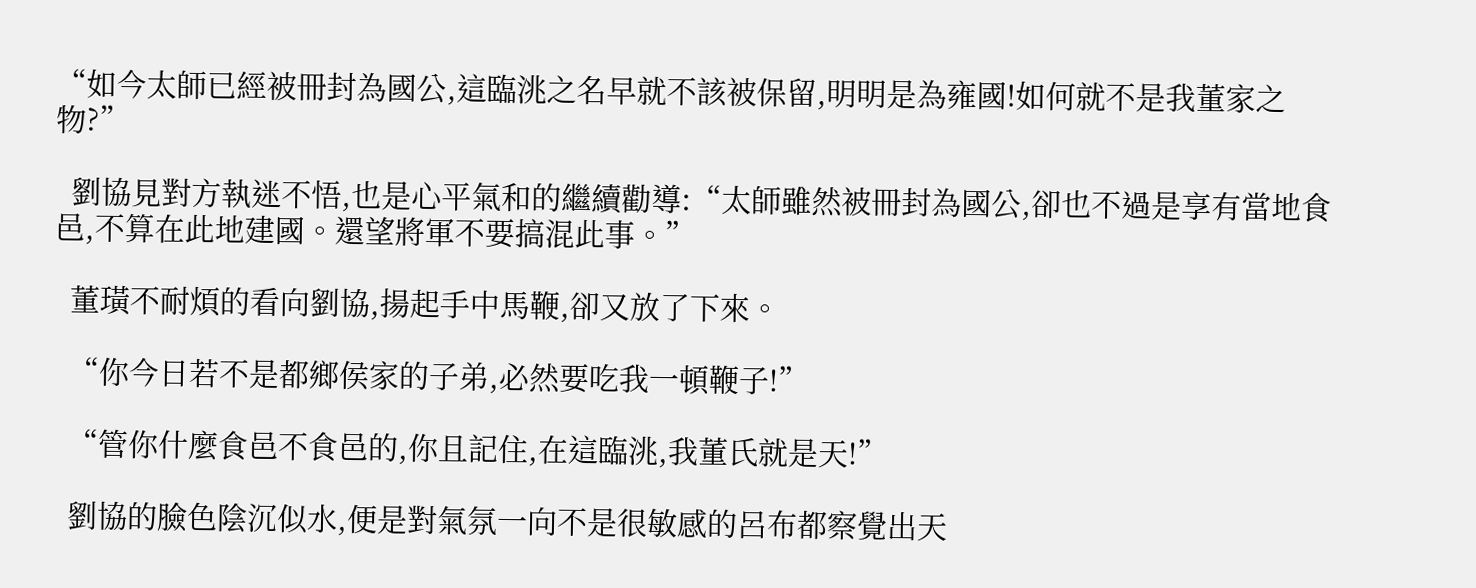“如今太師已經被冊封為國公,這臨洮之名早就不該被保留,明明是為雍國!如何就不是我董家之物?”

  劉協見對方執迷不悟,也是心平氣和的繼續勸導:“太師雖然被冊封為國公,卻也不過是享有當地食邑,不算在此地建國。還望將軍不要搞混此事。”

  董璜不耐煩的看向劉協,揚起手中馬鞭,卻又放了下來。

  “你今日若不是都鄉侯家的子弟,必然要吃我一頓鞭子!”

  “管你什麼食邑不食邑的,你且記住,在這臨洮,我董氏就是天!”

  劉協的臉色陰沉似水,便是對氣氛一向不是很敏感的呂布都察覺出天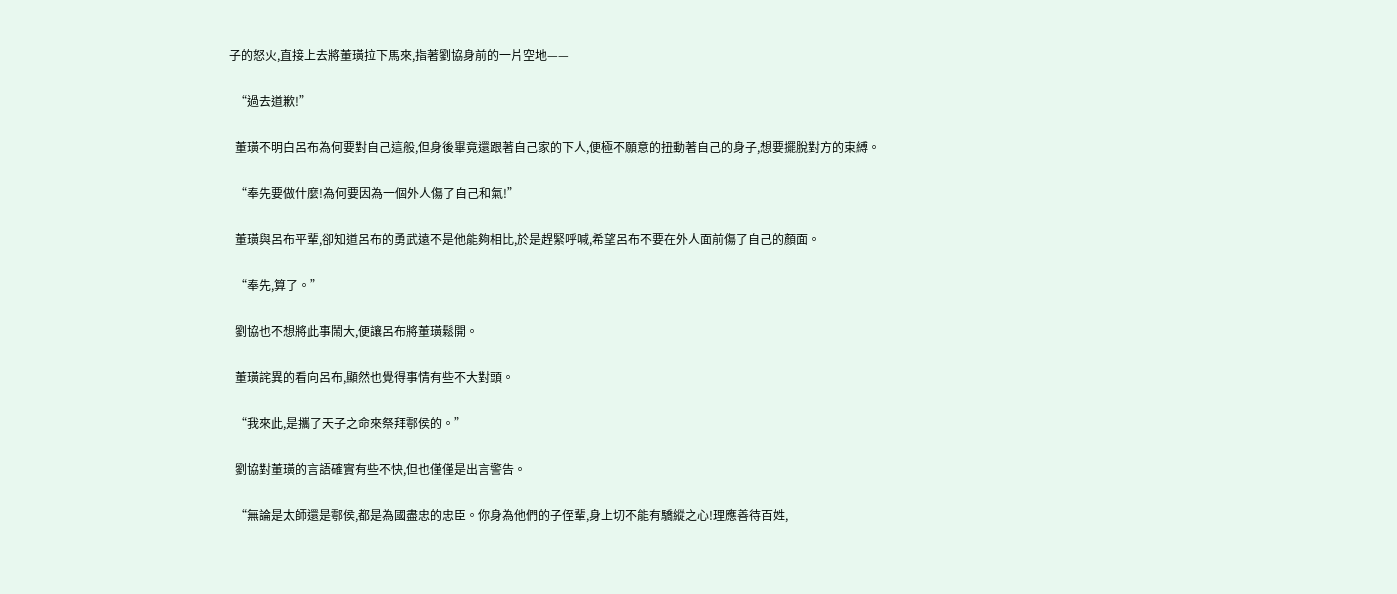子的怒火,直接上去將董璜拉下馬來,指著劉協身前的一片空地——

  “過去道歉!”

  董璜不明白呂布為何要對自己這般,但身後畢竟還跟著自己家的下人,便極不願意的扭動著自己的身子,想要擺脫對方的束縛。

  “奉先要做什麼!為何要因為一個外人傷了自己和氣!”

  董璜與呂布平輩,卻知道呂布的勇武遠不是他能夠相比,於是趕緊呼喊,希望呂布不要在外人面前傷了自己的顏面。

  “奉先,算了。”

  劉協也不想將此事鬧大,便讓呂布將董璜鬆開。

  董璜詫異的看向呂布,顯然也覺得事情有些不大對頭。

  “我來此,是攜了天子之命來祭拜鄠侯的。”

  劉協對董璜的言語確實有些不快,但也僅僅是出言警告。

  “無論是太師還是鄠侯,都是為國盡忠的忠臣。你身為他們的子侄輩,身上切不能有驕縱之心!理應善待百姓,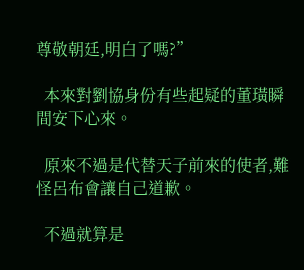尊敬朝廷,明白了嗎?”

  本來對劉協身份有些起疑的董璜瞬間安下心來。

  原來不過是代替天子前來的使者,難怪呂布會讓自己道歉。

  不過就算是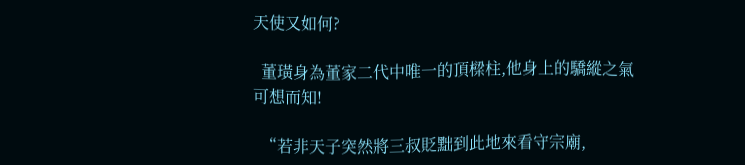天使又如何?

  董璜身為董家二代中唯一的頂樑柱,他身上的驕縱之氣可想而知!

  “若非天子突然將三叔貶黜到此地來看守宗廟,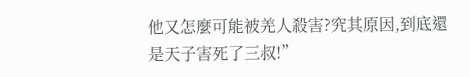他又怎麼可能被羌人殺害?究其原因,到底還是天子害死了三叔!”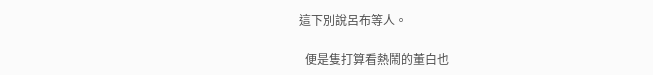這下別說呂布等人。

  便是隻打算看熱鬧的董白也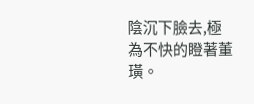陰沉下臉去,極為不快的瞪著董璜。